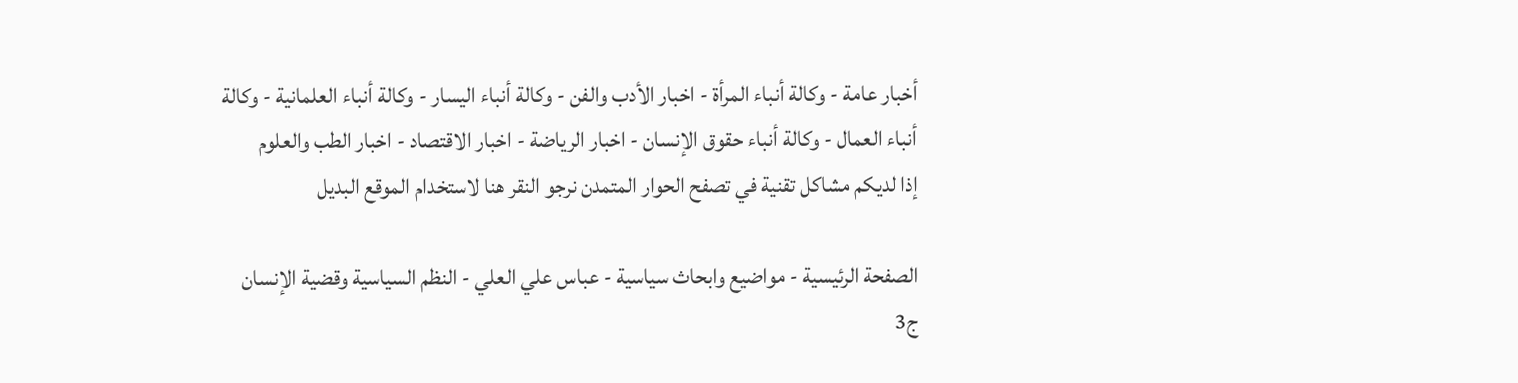أخبار عامة - وكالة أنباء المرأة - اخبار الأدب والفن - وكالة أنباء اليسار - وكالة أنباء العلمانية - وكالة أنباء العمال - وكالة أنباء حقوق الإنسان - اخبار الرياضة - اخبار الاقتصاد - اخبار الطب والعلوم
إذا لديكم مشاكل تقنية في تصفح الحوار المتمدن نرجو النقر هنا لاستخدام الموقع البديل

الصفحة الرئيسية - مواضيع وابحاث سياسية - عباس علي العلي - النظم السياسية وقضية الإنسان ج3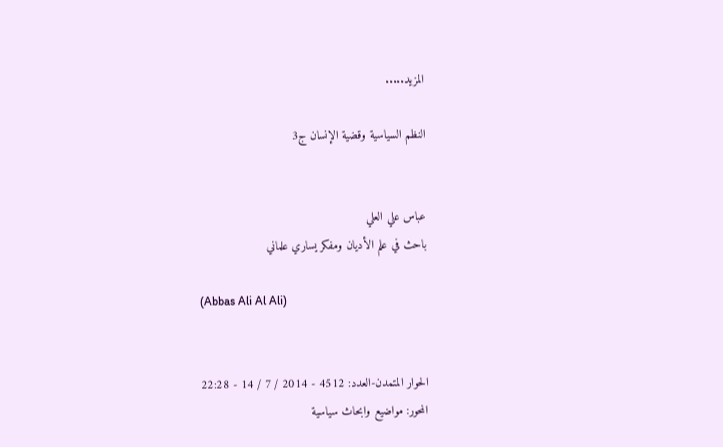المزيد.....

النظم السياسية وقضية الإنسان ج3


عباس علي العلي
باحث في علم الأديان ومفكر يساري علماني

(Abbas Ali Al Ali)


الحوار المتمدن-العدد: 4512 - 2014 / 7 / 14 - 22:28
المحور: مواضيع وابحاث سياسية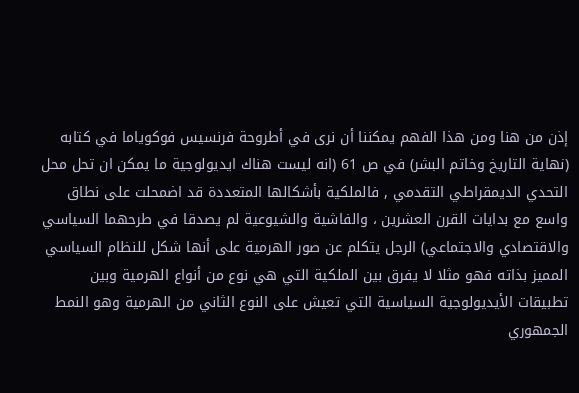إذن من هنا ومن هذا الفهم يمكننا أن نرى في أطروحة فرنسيس فوكوياما في كتابه (نهاية التاريخ وخاتم البشر) في ص 61 (انه ليست هناك ايديولوجية ما يمكن ان تحل محل التحدي الديمقراطي التقدمي , فالملكية بأشكالها المتعددة قد اضمحلت على نطاق واسع مع بدايات القرن العشرين ، والفاشية والشيوعية لم يصدقا في طرحهما السياسي والاقتصادي والاجتماعي) الرجل يتكلم عن صور الهرمية على أنها شكل للنظام السياسي المميز بذاته فهو مثلا لا يفرق بين الملكية التي هي نوع من أنواع الهرمية وبين تطبيقات الأيديولوجية السياسية التي تعيش على النوع الثاني من الهرمية وهو النمط الجمهوري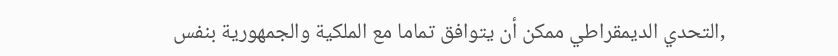,التحدي الديمقراطي ممكن أن يتوافق تماما مع الملكية والجمهورية بنفس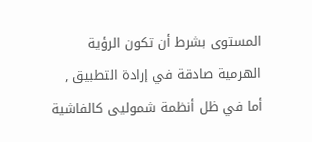المستوى بشرط أن تكون الرؤية الهرمية صادقة في إرادة التطبيق , أما في ظل أنظمة شموليى كالفاشية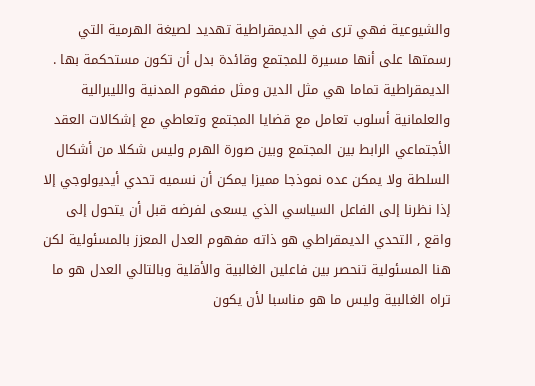والشيوعية فهي ترى في الديمقراطية تهديد لصيغة الهرمية التي رسمتها على أنها مسيرة للمجتمع وقائدة بدل أن تكون مستحكمة بها .
الديمقراطية تماما هي مثل الدين ومثل مفهوم المدنية والليبرالية والعلمانية أسلوب تعامل مع قضايا المجتمع وتعاطي مع إشكالات العقد الأجتماعي الرابط بين المجتمع وبين صورة الهرم وليس شكلا من أشكال السلطة ولا يمكن عده نموذجا مميزا يمكن أن نسميه تحدي أيديولوجي إلا إذا نظرنا إلى الفاعل السياسي الذي يسعى لفرضه قبل أن يتحول إلى واقع , التحدي الديمقراطي هو ذاته مفهوم العدل المعزز بالمسئولية لكن هنا المسئولية تنحصر بين فاعلين الغالبية والأقلية وبالتالي العدل هو ما تراه الغالبية وليس ما هو مناسبا لأن يكون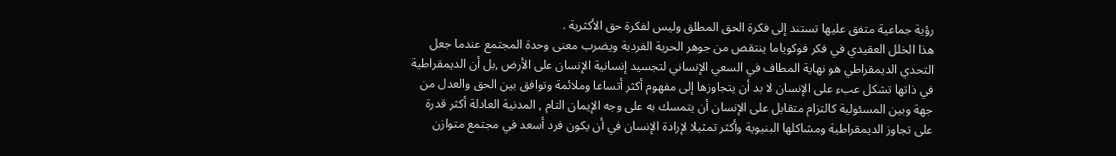رؤية جماعية متفق عليها تستند إلى فكرة الحق المطلق وليس لفكرة حق الأكثرية .
هذا الخلل العقيدي في فكر فوكوياما ينتقص من جوهر الحرية الفردية ويضرب معنى وحدة المجتمع عندما جعل التحدي الديمقراطي هو نهاية المطاف في السعي الإنساني لتجسيد إنسانية الإنسان على الأرض ,بل أن الديمقراطية في ذاتها تشكل عبء على الإنسان لا بد أن يتجاوزها إلى مفهوم أكثر أتساعا وملائمة وتوافق بين الحق والعدل من جهة وبين المسئولية كالتزام متقابل على الإنسان أن يتمسك به على وجه الإيمان التام , المدنية العادلة أكثر قدرة على تجاوز الديمقراطية ومشاكلها البنيوية وأكثر تمثيلا لإرادة الإنسان في أن يكون فرد أسعد في مجتمع متوازن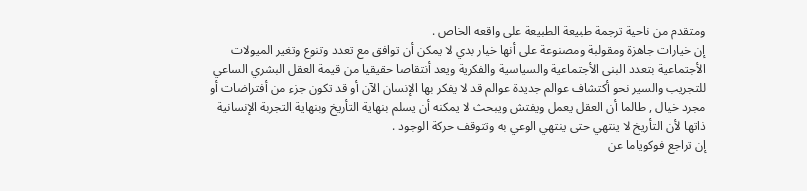ومتقدم من ناحية ترجمة طبيعة الطبيعة على واقعه الخاص .
إن خيارات جاهزة ومقولبة ومصنوعة على أنها خيار بدي لا يمكن أن توافق مع تعدد وتنوع وتغير الميولات الأجتماعية بتعدد البنى الأجتماعية والسياسية والفكرية ويعد أنتقاصا حقيقيا من قيمة العقل البشري الساعي للتجريب والسير نحو أكتشاف عوالم جديدة عوالم قد لا يفكر بها الإنسان الآن أو قد تكون جزء من أفتراضات أو مجرد خيال , طالما أن العقل يعمل ويفتش ويبحث لا يمكنه أن يسلم بنهاية التأريخ وبنهاية التجربة الإنسانية ذاتها لأن التأريخ لا ينتهي حتى ينتهي الوعي به وتتوقف حركة الوجود .
إن تراجع فوكوياما عن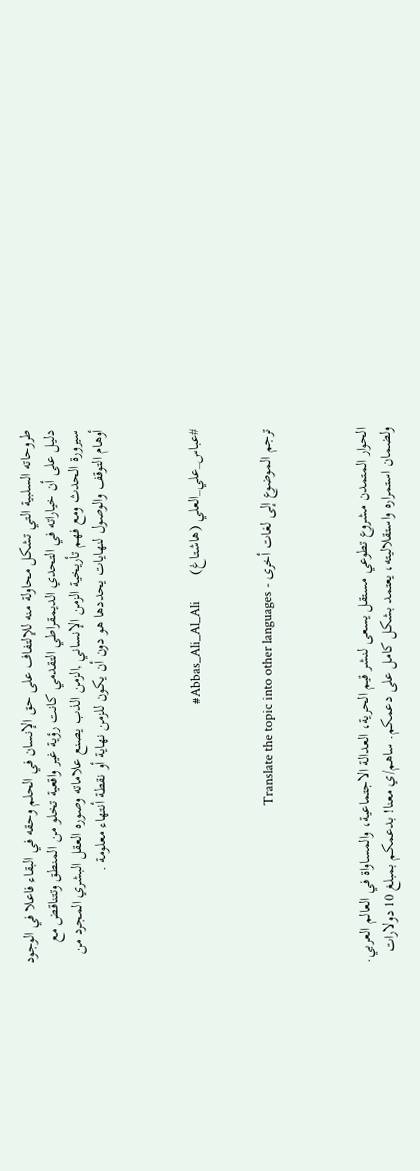طروحاته السلبية التي تشكل محاولة منه للإلتفاف على حق الإنسان في الحلم وحقه في البقاء فاعلا في الوجود دليل على أن خياراته في التحدي الديمقراطي التقدمي كانت رؤية غير واقعية تخلو من المنطق وتتناقض مع سيرورة الحدث ومع فهم تأريخية الزمن الإنساني ,الزمن الذب يصنع علاماته وصوره العقل البشري المجرد من أوهام التوقف والوصول لنهايات يحددها هو دون أن يكون للزمن نهاية أو نقطة أنتهاء معلومة .



#عباس_علي_العلي (هاشتاغ)       Abbas_Ali_Al_Ali#


ترجم الموضوع إلى لغات أخرى - Translate the topic into other languages



الحوار المتمدن مشروع تطوعي مستقل يسعى لنشر قيم الحرية، العدالة الاجتماعية، والمساواة في العالم العربي. ولضمان استمراره واستقلاليته، يعتمد بشكل كامل على دعمكم. ساهم/ي معنا! بدعمكم بمبلغ 10 دولارات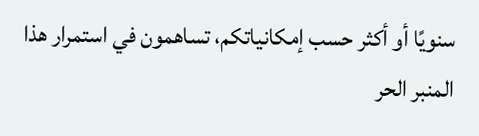سنويًا أو أكثر حسب إمكانياتكم، تساهمون في استمرار هذا المنبر الحر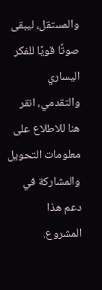والمستقل، ليبقى صوتًا قويًا للفكر اليساري والتقدمي، انقر هنا للاطلاع على معلومات التحويل والمشاركة في دعم هذا المشروع.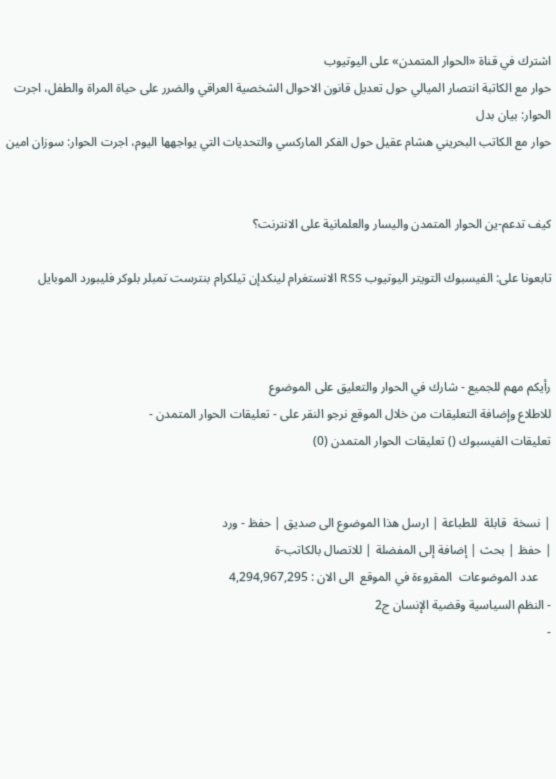اشترك في قناة «الحوار المتمدن» على اليوتيوب
حوار مع الكاتبة انتصار الميالي حول تعديل قانون الاحوال الشخصية العراقي والضرر على حياة المراة والطفل، اجرت الحوار: بيان بدل
حوار مع الكاتب البحريني هشام عقيل حول الفكر الماركسي والتحديات التي يواجهها اليوم، اجرت الحوار: سوزان امين


كيف تدعم-ين الحوار المتمدن واليسار والعلمانية على الانترنت؟

تابعونا على: الفيسبوك التويتر اليوتيوب RSS الانستغرام لينكدإن تيلكرام بنترست تمبلر بلوكر فليبورد الموبايل



رأيكم مهم للجميع - شارك في الحوار والتعليق على الموضوع
للاطلاع وإضافة التعليقات من خلال الموقع نرجو النقر على - تعليقات الحوار المتمدن -
تعليقات الفيسبوك () تعليقات الحوار المتمدن (0)


| نسخة  قابلة  للطباعة | ارسل هذا الموضوع الى صديق | حفظ - ورد
| حفظ | بحث | إضافة إلى المفضلة | للاتصال بالكاتب-ة
    عدد الموضوعات  المقروءة في الموقع  الى الان : 4,294,967,295
- النظم السياسية وقضية الإنسان ج2
-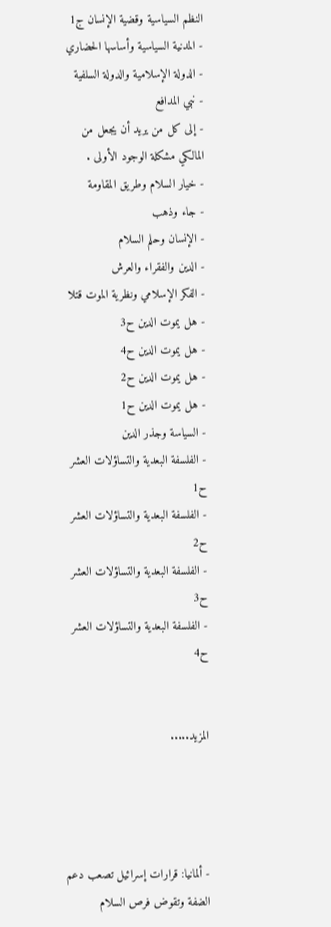النظم السياسية وقضية الإنسان ج1
- المدنية السياسية وأساسها الحضاري
- الدولة الإسلامية والدولة السلفية
- نبي المدافع
- إلى كل من يريد أن يجعل من المالكي مشكلة الوجود الأولى .
- خيار السلام وطريق المقاومة
- جاء وذهب
- الإنسان وحلم السلام
- الدين والفقراء والعرش
- الفكر الإسلامي ونظرية الموت قتلا
- هل يموت الدين ح3
- هل يموت الدين ح4
- هل يموت الدين ح2
- هل يموت الدين ح1
- السياسة وجذر الدين
- الفلسفة البعدية والتساؤلات العشر ح1
- الفلسفة البعدية والتساؤلات العشر ح2
- الفلسفة البعدية والتساؤلات العشر ح3
- الفلسفة البعدية والتساؤلات العشر ح4


المزيد.....




- ألمانيا: قرارات إسرائيل تصعب دعم الضفة وتقوض فرص السلام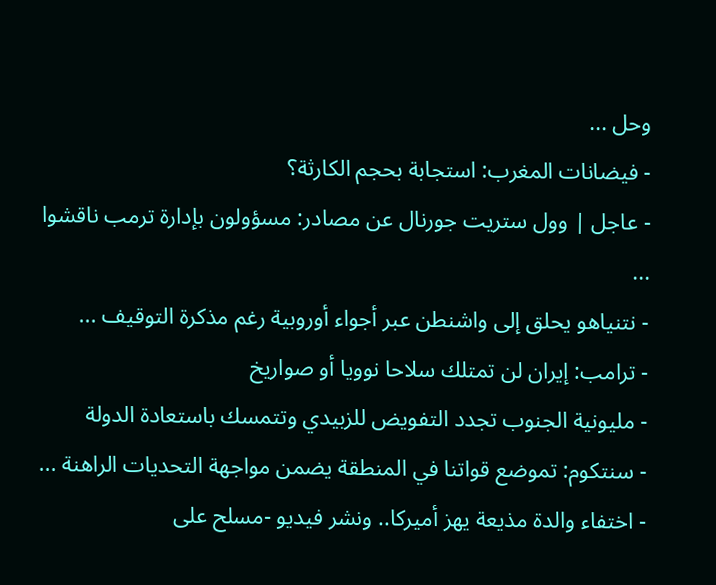وحل ...
- فيضانات المغرب: استجابة بحجم الكارثة؟
- عاجل | وول ستريت جورنال عن مصادر: مسؤولون بإدارة ترمب ناقشوا ...
- نتنياهو يحلق إلى واشنطن عبر أجواء أوروبية رغم مذكرة التوقيف ...
- ترامب: إيران لن تمتلك سلاحا نوويا أو صواريخ
- مليونية الجنوب تجدد التفويض للزبيدي وتتمسك باستعادة الدولة
- سنتكوم: تموضع قواتنا في المنطقة يضمن مواجهة التحديات الراهنة ...
- اختفاء والدة مذيعة يهز أميركا.. ونشر فيديو -مسلح على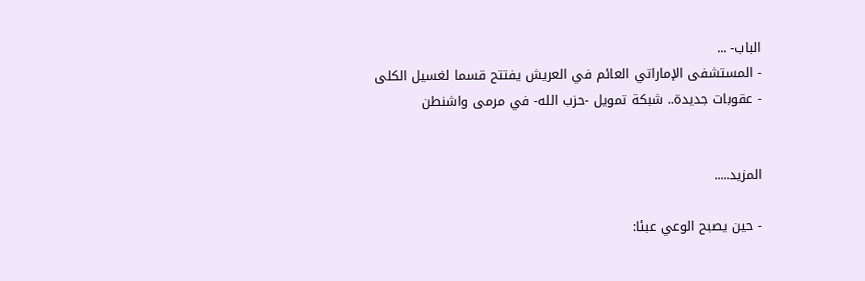الباب- ...
- المستشفى الإماراتي العائم في العريش يفتتح قسما لغسيل الكلى
- عقوبات جديدة.. شبكة تمويل -حزب الله- في مرمى واشنطن


المزيد.....

- حين يصبح الوعي عبئا: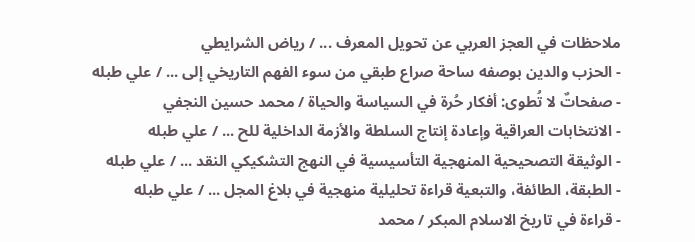ملاحظات في العجز العربي عن تحويل المعرف ... / رياض الشرايطي
- الحزب والدين بوصفه ساحة صراع طبقي من سوء الفهم التاريخي إلى ... / علي طبله
- صفحاتٌ لا تُطوى: أفكار حُرة في السياسة والحياة / محمد حسين النجفي
- الانتخابات العراقية وإعادة إنتاج السلطة والأزمة الداخلية للح ... / علي طبله
- الوثيقة التصحيحية المنهجية التأسيسية في النهج التشكيكي النقد ... / علي طبله
- الطبقة، الطائفة، والتبعية قراءة تحليلية منهجية في بلاغ المجل ... / علي طبله
- قراءة في تاريخ الاسلام المبكر / محمد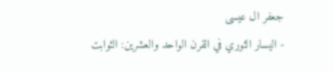جعفر ال عيسى
- اليسار الثوري في القرن الواحد والعشرين: الثوابت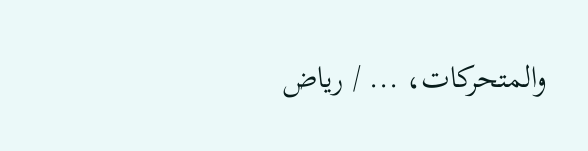والمتحركات، ... / رياض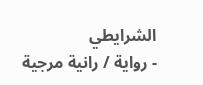الشرايطي
- رواية / رانية مرجية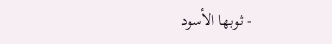- ثوبها الأسود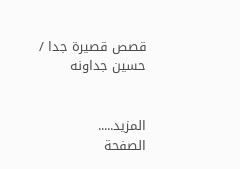قصص قصيرة جدا / حسين جداونه


المزيد.....
الصفحة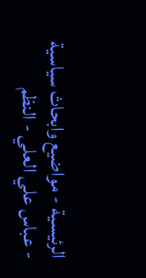الرئيسية - مواضيع وابحاث سياسية - عباس علي العلي - النظم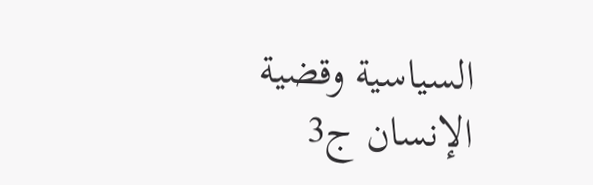السياسية وقضية الإنسان ج3